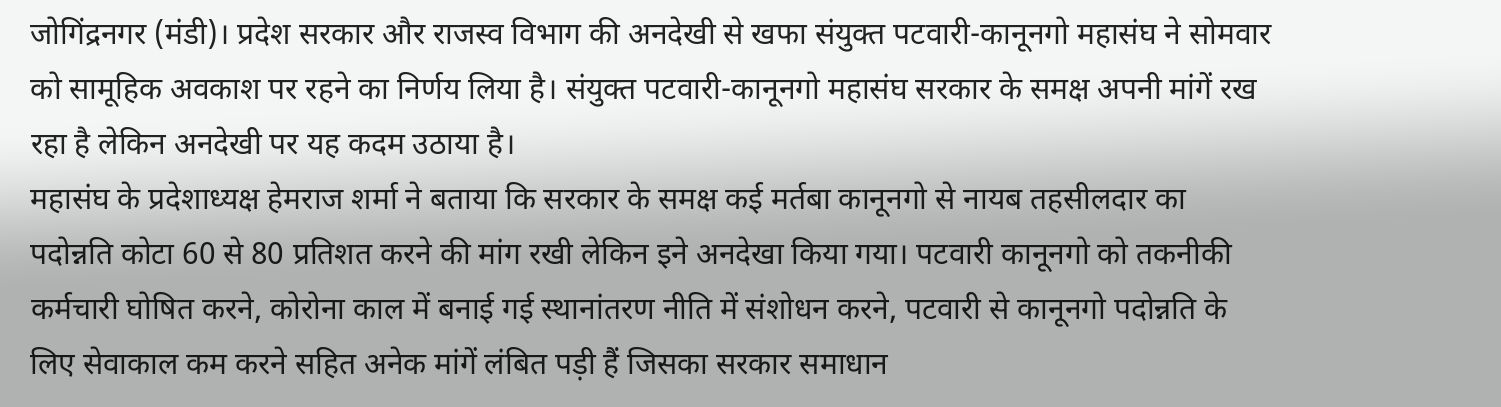जोगिंद्रनगर (मंडी)। प्रदेश सरकार और राजस्व विभाग की अनदेखी से खफा संयुक्त पटवारी-कानूनगो महासंघ ने सोमवार को सामूहिक अवकाश पर रहने का निर्णय लिया है। संयुक्त पटवारी-कानूनगो महासंघ सरकार के समक्ष अपनी मांगें रख रहा है लेकिन अनदेखी पर यह कदम उठाया है।
महासंघ के प्रदेशाध्यक्ष हेमराज शर्मा ने बताया कि सरकार के समक्ष कई मर्तबा कानूनगो से नायब तहसीलदार का पदोन्नति कोटा 60 से 80 प्रतिशत करने की मांग रखी लेकिन इने अनदेखा किया गया। पटवारी कानूनगो को तकनीकी कर्मचारी घोषित करने, कोरोना काल में बनाई गई स्थानांतरण नीति में संशोधन करने, पटवारी से कानूनगो पदोन्नति के लिए सेवाकाल कम करने सहित अनेक मांगें लंबित पड़ी हैं जिसका सरकार समाधान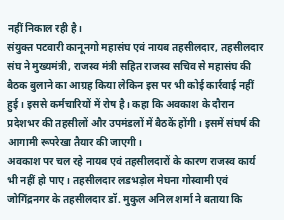नहीं निकाल रही है।
संयुक्त पटवारी कानूनगो महासंघ एवं नायब तहसीलदार, तहसीलदार संघ ने मुख्यमंत्री, राजस्व मंत्री सहित राजस्व सचिव से महासंघ की बैठक बुलाने का आग्रह किया लेकिन इस पर भी कोई कार्रवाई नहीं हुई। इससे कर्मचारियों में रोष है। कहा कि अवकाश के दौरान प्रदेशभर की तहसीलों और उपमंडलों में बैठकें होंगी। इसमें संघर्ष की आगामी रूपरेखा तैयार की जाएगी।
अवकाश पर चल रहे नायब एवं तहसीलदारों के कारण राजस्व कार्य भी नहीं हो पाए। तहसीलदार लडभड़ोल मेघना गोस्वामी एवं जोगिंद्रनगर के तहसीलदार डॉ. मुकुल अनिल शर्मा ने बताया कि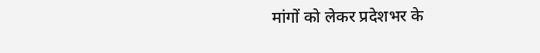मांगों को लेकर प्रदेशभर के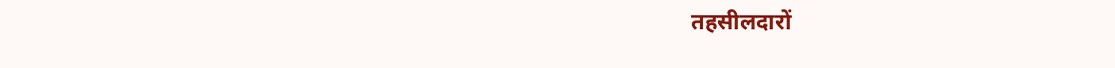तहसीलदारों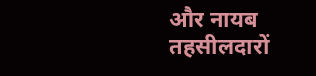और नायब तहसीलदारों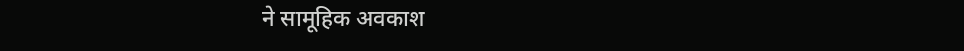ने सामूहिक अवकाश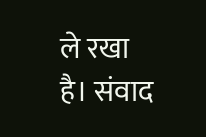ले रखा है। संवाद